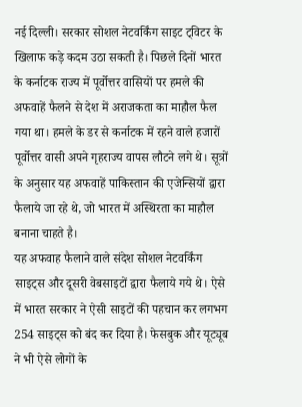नई दिल्ली। सरकार सोशल नेटवर्किंग साइट ट्विटर के खिलाफ कड़े कदम उठा सकती है। पिछले दिनों भारत के कर्नाटक राज्य में पूर्वोत्तर वासियों पर हमले की अफवाहें फैलने से देश में अराजकता का माहौल फैल गया था। हमले के डर से कर्नाटक में रहने वाले हजारों पूर्वोत्तर वासी अपने गृहराज्य वापस लौटने लगे थे। सूत्रों के अनुसार यह अफवाहें पाकिस्तान की एजेन्सियों द्वारा फैलाये जा रहे थे, जो भारत में अस्थिरता का माहौल बनाना चाहते है।
यह अफवाह फैलाने वाले संदेश सोशल नेटवर्किंग साइट्स और दूसरी वेबसाइटों द्वारा फैलाये गये थे। ऐसे में भारत सरकार ने ऐसी साइटों की पहचान कर लगभग 254 साइट्स को बंद कर दिया है। फेसबुक और यूट्यूब ने भी ऐसे लोगों के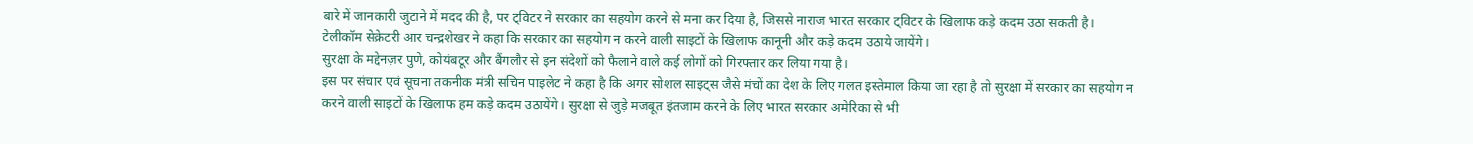बारे में जानकारी जुटाने में मदद की है, पर ट्विटर ने सरकार का सहयोग करने से मना कर दिया है, जिससे नाराज भारत सरकार ट्विटर के खिलाफ कड़े कदम उठा सकती है।
टेलीकॉम सेक्रेटरी आर चन्द्रशेखर ने कहा कि सरकार का सहयोग न करने वाली साइटों के खिलाफ कानूनी और कड़े कदम उठाये जायेंगे।
सुरक्षा के मद्देनज़र पुणे, कोयंबटूर और बैंगलौर से इन संदेशों को फैलाने वाले कई लोगों को गिरफ्तार कर लिया गया है।
इस पर संचार एवं सूचना तकनीक मंत्री सचिन पाइलेट ने कहा है कि अगर सोशल साइट्स जैसे मंचों का देश के लिए गलत इस्तेमाल किया जा रहा है तो सुरक्षा में सरकार का सहयोग न करने वाली साइटों के खिलाफ हम कड़े कदम उठायेंगे। सुरक्षा से जुड़े मजबूत इंतजाम करने के लिए भारत सरकार अमेरिका से भी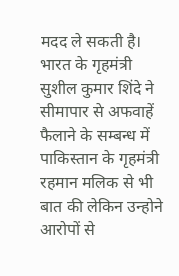मदद ले सकती है।
भारत के गृहमंत्री सुशील कुमार शिंदे ने सीमापार से अफवाहें फैलाने के सम्बन्ध में पाकिस्तान के गृहमंत्री रहमान मलिक से भी बात की लेकिन उन्होने आरोपों से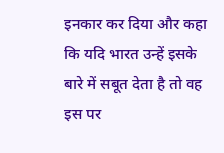इनकार कर दिया और कहा कि यदि भारत उन्हें इसके बारे में सबूत देता है तो वह इस पर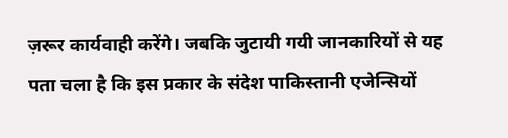ज़रूर कार्यवाही करेंगे। जबकि जुटायी गयी जानकारियों से यह पता चला है कि इस प्रकार के संदेश पाकिस्तानी एजेन्सियों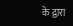के द्वारा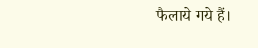फैलाये गये हैं।